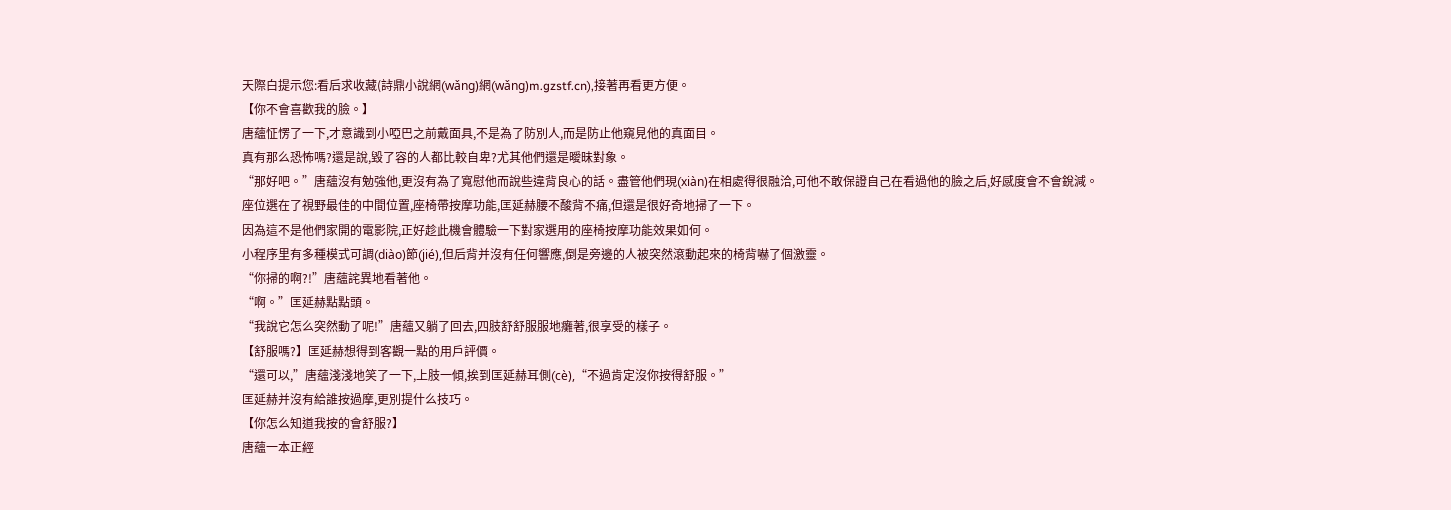天際白提示您:看后求收藏(詩鼎小說網(wǎng)網(wǎng)m.gzstf.cn),接著再看更方便。
【你不會喜歡我的臉。】
唐蘊怔愣了一下,才意識到小啞巴之前戴面具,不是為了防別人,而是防止他窺見他的真面目。
真有那么恐怖嗎?還是說,毀了容的人都比較自卑?尤其他們還是曖昧對象。
“那好吧。”唐蘊沒有勉強他,更沒有為了寬慰他而說些違背良心的話。盡管他們現(xiàn)在相處得很融洽,可他不敢保證自己在看過他的臉之后,好感度會不會銳減。
座位選在了視野最佳的中間位置,座椅帶按摩功能,匡延赫腰不酸背不痛,但還是很好奇地掃了一下。
因為這不是他們家開的電影院,正好趁此機會體驗一下對家選用的座椅按摩功能效果如何。
小程序里有多種模式可調(diào)節(jié),但后背并沒有任何響應,倒是旁邊的人被突然滾動起來的椅背嚇了個激靈。
“你掃的啊?!”唐蘊詫異地看著他。
“啊。”匡延赫點點頭。
“我說它怎么突然動了呢!”唐蘊又躺了回去,四肢舒舒服服地癱著,很享受的樣子。
【舒服嗎?】匡延赫想得到客觀一點的用戶評價。
“還可以,”唐蘊淺淺地笑了一下,上肢一傾,挨到匡延赫耳側(cè),“不過肯定沒你按得舒服。”
匡延赫并沒有給誰按過摩,更別提什么技巧。
【你怎么知道我按的會舒服?】
唐蘊一本正經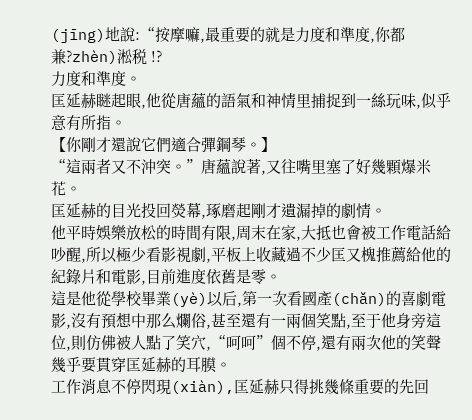(jīng)地說:“按摩嘛,最重要的就是力度和準度,你都兼?zhèn)淞税 !?
力度和準度。
匡延赫瞇起眼,他從唐蘊的語氣和神情里捕捉到一絲玩味,似乎意有所指。
【你剛才還說它們適合彈鋼琴。】
“這兩者又不沖突。”唐蘊說著,又往嘴里塞了好幾顆爆米花。
匡延赫的目光投回熒幕,琢磨起剛才遺漏掉的劇情。
他平時娛樂放松的時間有限,周末在家,大抵也會被工作電話給吵醒,所以極少看影視劇,平板上收藏過不少匡又槐推薦給他的紀錄片和電影,目前進度依舊是零。
這是他從學校畢業(yè)以后,第一次看國產(chǎn)的喜劇電影,沒有預想中那么爛俗,甚至還有一兩個笑點,至于他身旁這位,則仿佛被人點了笑穴,“呵呵”個不停,還有兩次他的笑聲幾乎要貫穿匡延赫的耳膜。
工作消息不停閃現(xiàn),匡延赫只得挑幾條重要的先回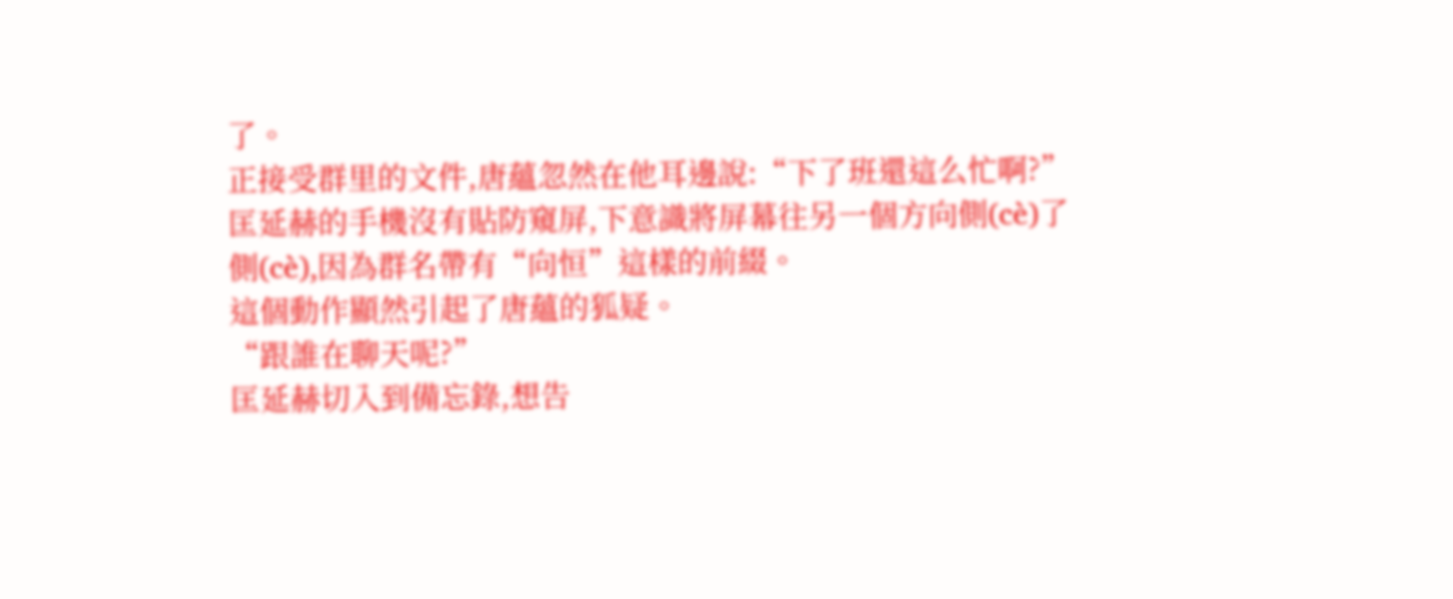了。
正接受群里的文件,唐蘊忽然在他耳邊說:“下了班還這么忙啊?”
匡延赫的手機沒有貼防窺屏,下意識將屏幕往另一個方向側(cè)了側(cè),因為群名帶有“向恒”這樣的前綴。
這個動作顯然引起了唐蘊的狐疑。
“跟誰在聊天呢?”
匡延赫切入到備忘錄,想告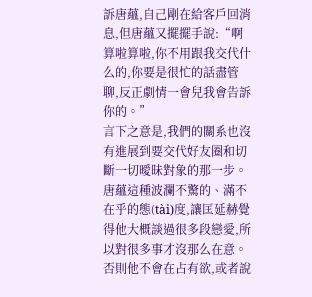訴唐蘊,自己剛在給客戶回消息,但唐蘊又擺擺手說:“啊算啦算啦,你不用跟我交代什么的,你要是很忙的話盡管聊,反正劇情一會兒我會告訴你的。”
言下之意是,我們的關系也沒有進展到要交代好友圈和切斷一切曖昧對象的那一步。
唐蘊這種波瀾不驚的、滿不在乎的態(tài)度,讓匡延赫覺得他大概談過很多段戀愛,所以對很多事才沒那么在意。
否則他不會在占有欲,或者說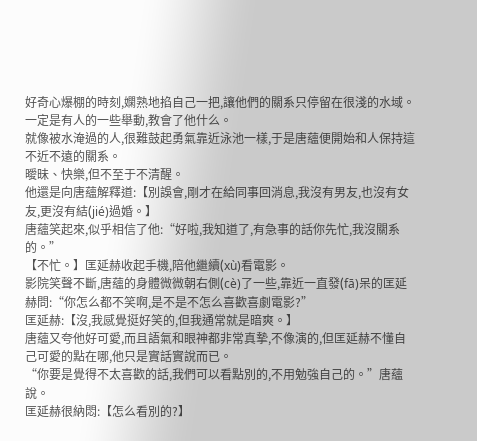好奇心爆棚的時刻,嫻熟地掐自己一把,讓他們的關系只停留在很淺的水域。
一定是有人的一些舉動,教會了他什么。
就像被水淹過的人,很難鼓起勇氣靠近泳池一樣,于是唐蘊便開始和人保持這不近不遠的關系。
曖昧、快樂,但不至于不清醒。
他還是向唐蘊解釋道:【別誤會,剛才在給同事回消息,我沒有男友,也沒有女友,更沒有結(jié)過婚。】
唐蘊笑起來,似乎相信了他:“好啦,我知道了,有急事的話你先忙,我沒關系的。”
【不忙。】匡延赫收起手機,陪他繼續(xù)看電影。
影院笑聲不斷,唐蘊的身體微微朝右側(cè)了一些,靠近一直發(fā)呆的匡延赫問:“你怎么都不笑啊,是不是不怎么喜歡喜劇電影?”
匡延赫:【沒,我感覺挺好笑的,但我通常就是暗爽。】
唐蘊又夸他好可愛,而且語氣和眼神都非常真摯,不像演的,但匡延赫不懂自己可愛的點在哪,他只是實話實說而已。
“你要是覺得不太喜歡的話,我們可以看點別的,不用勉強自己的。”唐蘊說。
匡延赫很納悶:【怎么看別的?】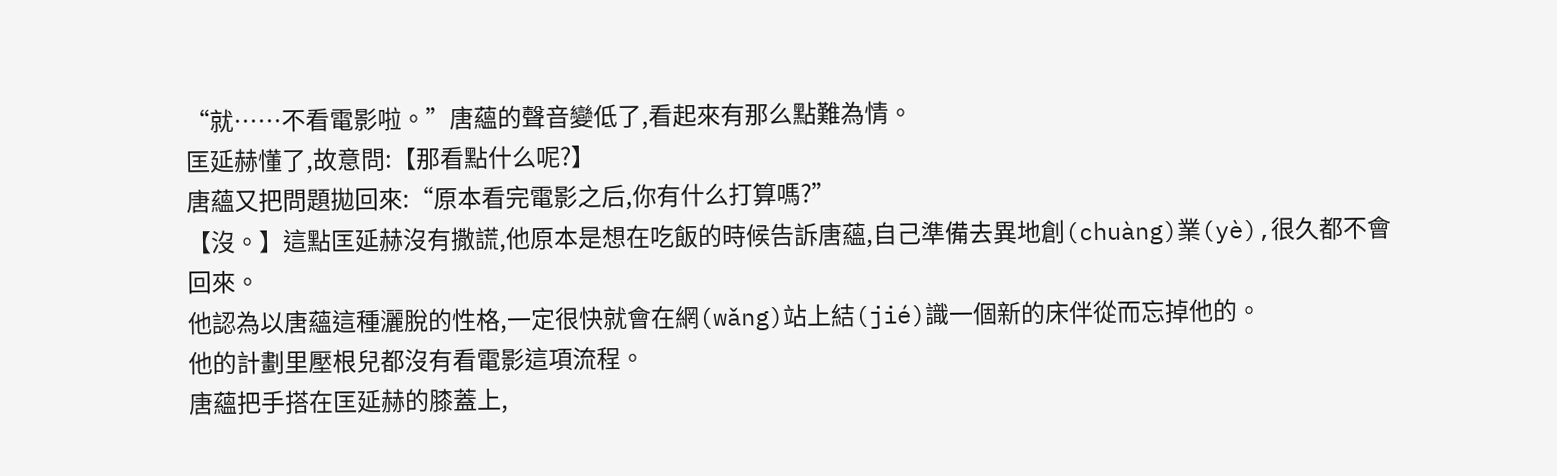“就……不看電影啦。”唐蘊的聲音變低了,看起來有那么點難為情。
匡延赫懂了,故意問:【那看點什么呢?】
唐蘊又把問題拋回來:“原本看完電影之后,你有什么打算嗎?”
【沒。】這點匡延赫沒有撒謊,他原本是想在吃飯的時候告訴唐蘊,自己準備去異地創(chuàng)業(yè),很久都不會回來。
他認為以唐蘊這種灑脫的性格,一定很快就會在網(wǎng)站上結(jié)識一個新的床伴從而忘掉他的。
他的計劃里壓根兒都沒有看電影這項流程。
唐蘊把手搭在匡延赫的膝蓋上,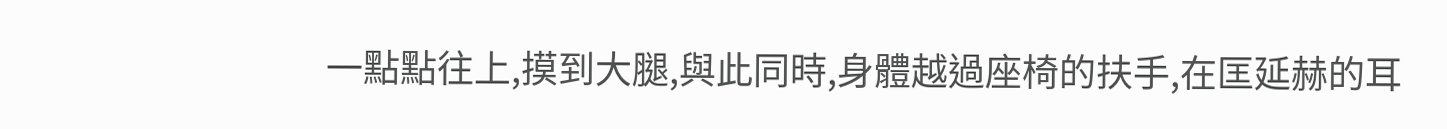一點點往上,摸到大腿,與此同時,身體越過座椅的扶手,在匡延赫的耳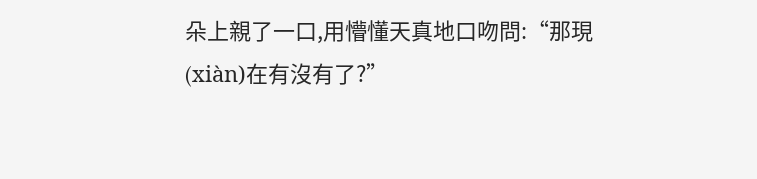朵上親了一口,用懵懂天真地口吻問:“那現(xiàn)在有沒有了?”